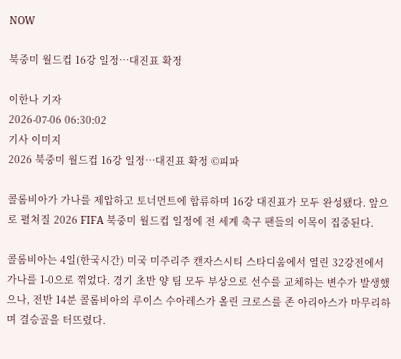NOW

북중미 월드컵 16강 일정…대진표 확정

이한나 기자
2026-07-06 06:30:02
기사 이미지
2026 북중미 월드컵 16강 일정…대진표 확정 ©피파

콜롬비아가 가나를 제압하고 토너먼트에 합류하며 16강 대진표가 모두 완성됐다. 앞으로 펼쳐질 2026 FIFA 북중미 월드컵 일정에 전 세계 축구 팬들의 이목이 집중된다.

콜롬비아는 4일(한국시간) 미국 미주리주 캔자스시티 스타디움에서 열린 32강전에서 가나를 1-0으로 꺾었다. 경기 초반 양 팀 모두 부상으로 선수를 교체하는 변수가 발생했으나, 전반 14분 콜롬비아의 루이스 수아레스가 올린 크로스를 존 아리아스가 마무리하며 결승골을 터뜨렸다.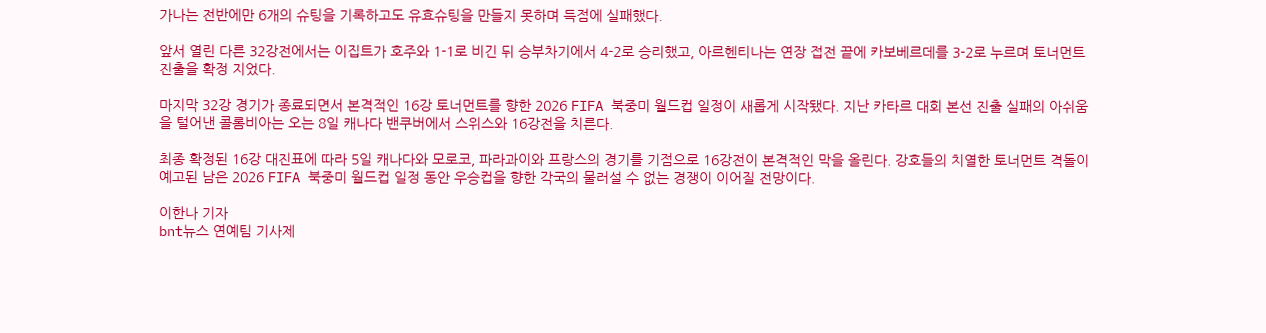가나는 전반에만 6개의 슈팅을 기록하고도 유효슈팅을 만들지 못하며 득점에 실패했다.

앞서 열린 다른 32강전에서는 이집트가 호주와 1-1로 비긴 뒤 승부차기에서 4-2로 승리했고, 아르헨티나는 연장 접전 끝에 카보베르데를 3-2로 누르며 토너먼트 진출을 확정 지었다.

마지막 32강 경기가 종료되면서 본격적인 16강 토너먼트를 향한 2026 FIFA 북중미 월드컵 일정이 새롭게 시작됐다. 지난 카타르 대회 본선 진출 실패의 아쉬움을 털어낸 콜롬비아는 오는 8일 캐나다 밴쿠버에서 스위스와 16강전을 치른다.

최종 확정된 16강 대진표에 따라 5일 캐나다와 모로코, 파라과이와 프랑스의 경기를 기점으로 16강전이 본격적인 막을 올린다. 강호들의 치열한 토너먼트 격돌이 예고된 남은 2026 FIFA 북중미 월드컵 일정 동안 우승컵을 향한 각국의 물러설 수 없는 경쟁이 이어질 전망이다.

이한나 기자
bnt뉴스 연예팀 기사제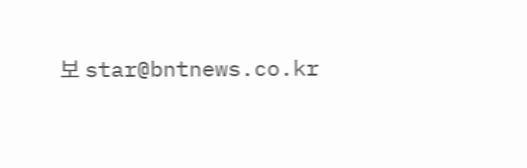보 star@bntnews.co.kr